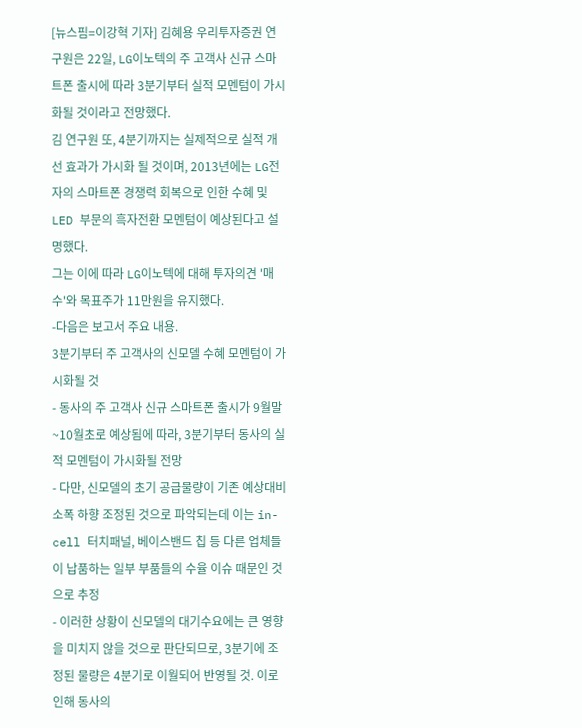[뉴스핌=이강혁 기자] 김혜용 우리투자증권 연구원은 22일, LG이노텍의 주 고객사 신규 스마트폰 출시에 따라 3분기부터 실적 모멘텀이 가시화될 것이라고 전망했다.
김 연구원 또, 4분기까지는 실제적으로 실적 개선 효과가 가시화 될 것이며, 2013년에는 LG전자의 스마트폰 경쟁력 회복으로 인한 수혜 및 LED 부문의 흑자전환 모멘텀이 예상된다고 설명했다.
그는 이에 따라 LG이노텍에 대해 투자의견 '매수'와 목표주가 11만원을 유지했다.
-다음은 보고서 주요 내용.
3분기부터 주 고객사의 신모델 수혜 모멘텀이 가시화될 것
- 동사의 주 고객사 신규 스마트폰 출시가 9월말~10월초로 예상됨에 따라, 3분기부터 동사의 실적 모멘텀이 가시화될 전망
- 다만, 신모델의 초기 공급물량이 기존 예상대비 소폭 하향 조정된 것으로 파악되는데 이는 in-cell 터치패널, 베이스밴드 칩 등 다른 업체들이 납품하는 일부 부품들의 수율 이슈 때문인 것으로 추정
- 이러한 상황이 신모델의 대기수요에는 큰 영향을 미치지 않을 것으로 판단되므로, 3분기에 조정된 물량은 4분기로 이월되어 반영될 것. 이로 인해 동사의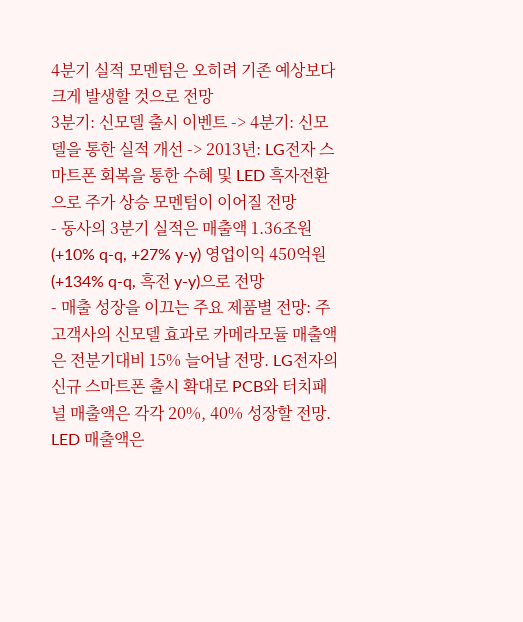4분기 실적 모멘텀은 오히려 기존 예상보다 크게 발생할 것으로 전망
3분기: 신모델 출시 이벤트 -> 4분기: 신모델을 통한 실적 개선 -> 2013년: LG전자 스마트폰 회복을 통한 수혜 및 LED 흑자전환으로 주가 상승 모멘텀이 이어질 전망
- 동사의 3분기 실적은 매출액 1.36조원(+10% q-q, +27% y-y) 영업이익 450억원(+134% q-q, 흑전 y-y)으로 전망
- 매출 성장을 이끄는 주요 제품별 전망: 주 고객사의 신모델 효과로 카메라모듈 매출액은 전분기대비 15% 늘어날 전망. LG전자의 신규 스마트폰 출시 확대로 PCB와 터치패널 매출액은 각각 20%, 40% 성장할 전망. LED 매출액은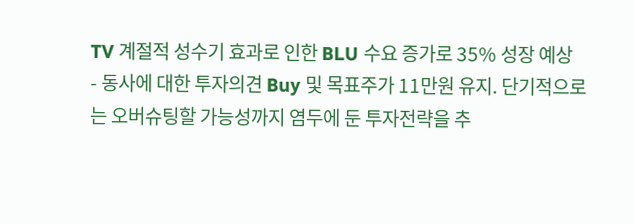TV 계절적 성수기 효과로 인한 BLU 수요 증가로 35% 성장 예상
- 동사에 대한 투자의견 Buy 및 목표주가 11만원 유지. 단기적으로는 오버슈팅할 가능성까지 염두에 둔 투자전략을 추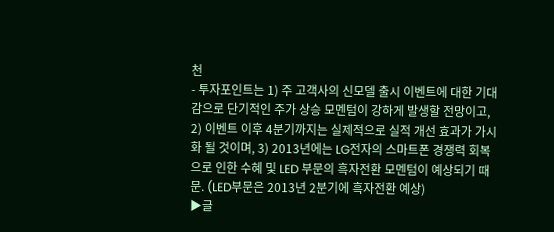천
- 투자포인트는 1) 주 고객사의 신모델 출시 이벤트에 대한 기대감으로 단기적인 주가 상승 모멘텀이 강하게 발생할 전망이고, 2) 이벤트 이후 4분기까지는 실제적으로 실적 개선 효과가 가시화 될 것이며, 3) 2013년에는 LG전자의 스마트폰 경쟁력 회복으로 인한 수혜 및 LED 부문의 흑자전환 모멘텀이 예상되기 때문. (LED부문은 2013년 2분기에 흑자전환 예상)
▶글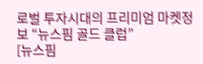로벌 투자시대의 프리미엄 마켓정보 “뉴스핌 골드 클럽”
[뉴스핌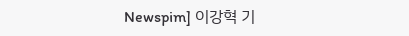Newspim] 이강혁 기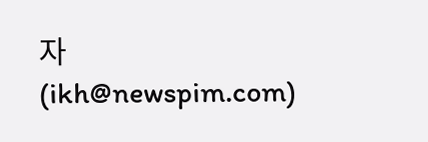자 (ikh@newspim.com)